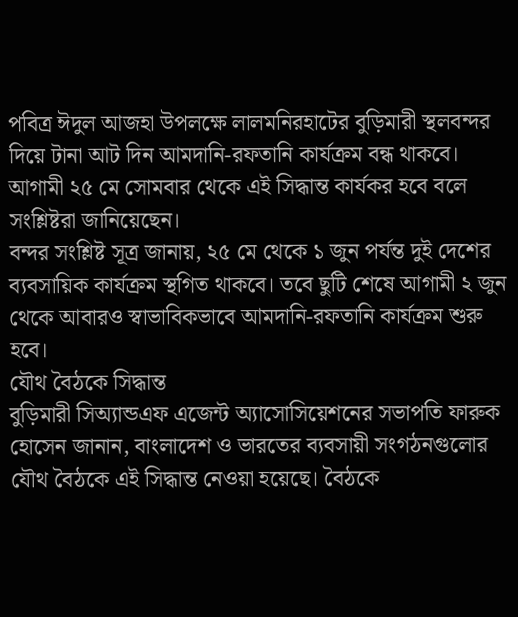পবিত্র ঈদুল আজহা উপলক্ষে লালমনিরহাটের বুড়িমারী স্থলবন্দর দিয়ে টানা আট দিন আমদানি-রফতানি কার্যক্রম বন্ধ থাকবে। আগামী ২৫ মে সোমবার থেকে এই সিদ্ধান্ত কার্যকর হবে বলে সংশ্লিষ্টরা জানিয়েছেন।
বন্দর সংশ্লিষ্ট সূত্র জানায়, ২৫ মে থেকে ১ জুন পর্যন্ত দুই দেশের ব্যবসায়িক কার্যক্রম স্থগিত থাকবে। তবে ছুটি শেষে আগামী ২ জুন থেকে আবারও স্বাভাবিকভাবে আমদানি-রফতানি কার্যক্রম শুরু হবে।
যৌথ বৈঠকে সিদ্ধান্ত
বুড়িমারী সিঅ্যান্ডএফ এজেন্ট অ্যাসোসিয়েশনের সভাপতি ফারুক হোসেন জানান, বাংলাদেশ ও ভারতের ব্যবসায়ী সংগঠনগুলোর যৌথ বৈঠকে এই সিদ্ধান্ত নেওয়া হয়েছে। বৈঠকে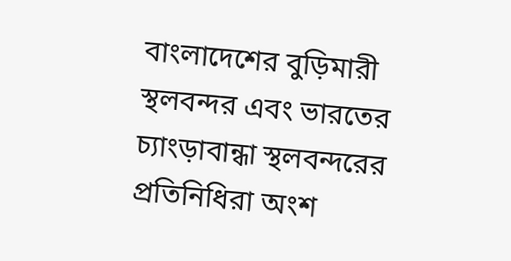বাংলাদেশের বুড়িমারী স্থলবন্দর এবং ভারতের চ্যাংড়াবান্ধা স্থলবন্দরের প্রতিনিধিরা অংশ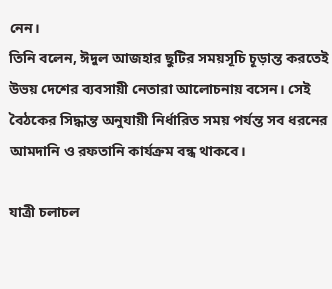নেন।
তিনি বলেন, ঈদুল আজহার ছুটির সময়সূচি চূড়ান্ত করতেই উভয় দেশের ব্যবসায়ী নেতারা আলোচনায় বসেন। সেই বৈঠকের সিদ্ধান্ত অনুযায়ী নির্ধারিত সময় পর্যন্ত সব ধরনের আমদানি ও রফতানি কার্যক্রম বন্ধ থাকবে।

যাত্রী চলাচল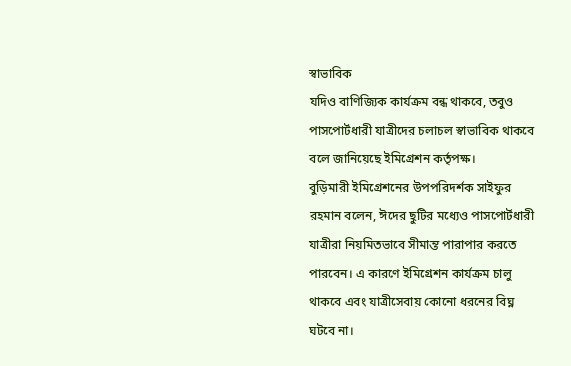স্বাভাবিক
যদিও বাণিজ্যিক কার্যক্রম বন্ধ থাকবে, তবুও পাসপোর্টধারী যাত্রীদের চলাচল স্বাভাবিক থাকবে বলে জানিয়েছে ইমিগ্রেশন কর্তৃপক্ষ।
বুড়িমারী ইমিগ্রেশনের উপপরিদর্শক সাইফুর রহমান বলেন, ঈদের ছুটির মধ্যেও পাসপোর্টধারী যাত্রীরা নিয়মিতভাবে সীমান্ত পারাপার করতে পারবেন। এ কারণে ইমিগ্রেশন কার্যক্রম চালু থাকবে এবং যাত্রীসেবায় কোনো ধরনের বিঘ্ন ঘটবে না।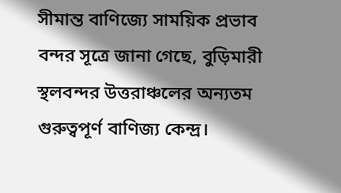সীমান্ত বাণিজ্যে সাময়িক প্রভাব
বন্দর সূত্রে জানা গেছে, বুড়িমারী স্থলবন্দর উত্তরাঞ্চলের অন্যতম গুরুত্বপূর্ণ বাণিজ্য কেন্দ্র।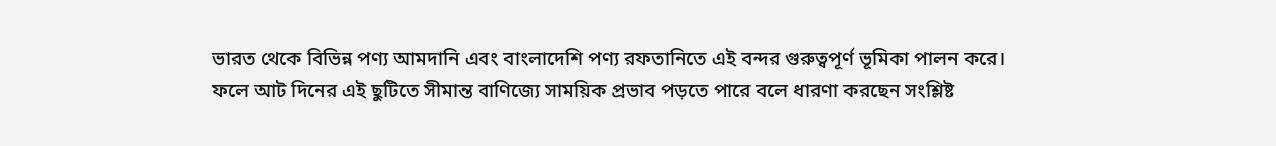ভারত থেকে বিভিন্ন পণ্য আমদানি এবং বাংলাদেশি পণ্য রফতানিতে এই বন্দর গুরুত্বপূর্ণ ভূমিকা পালন করে। ফলে আট দিনের এই ছুটিতে সীমান্ত বাণিজ্যে সাময়িক প্রভাব পড়তে পারে বলে ধারণা করছেন সংশ্লিষ্ট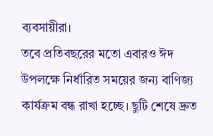ব্যবসায়ীরা।
তবে প্রতিবছরের মতো এবারও ঈদ উপলক্ষে নির্ধারিত সময়ের জন্য বাণিজ্য কার্যক্রম বন্ধ রাখা হচ্ছে। ছুটি শেষে দ্রুত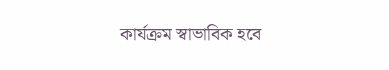কার্যক্রম স্বাভাবিক হবে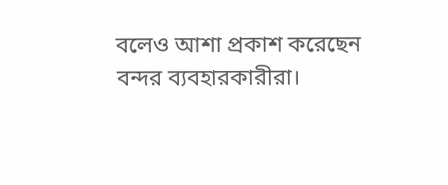বলেও আশা প্রকাশ করেছেন বন্দর ব্যবহারকারীরা।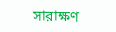সারাক্ষণ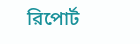রিপোর্ট